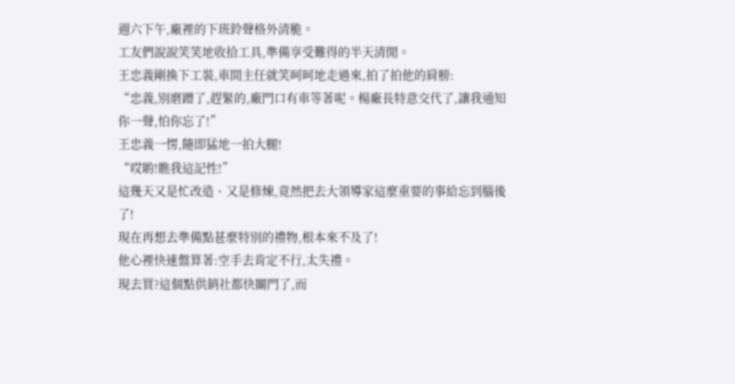週六下午,廠裡的下班鈴聲格外清脆。
工友們說說笑笑地收拾工具,準備享受難得的半天清閒。
王忠義剛換下工裝,車間主任就笑呵呵地走過來,拍了拍他的肩膀:
“忠義,別磨蹭了,趕緊的,廠門口有車等著呢。楊廠長特意交代了,讓我通知你一聲,怕你忘了!”
王忠義一愣,隨即猛地一拍大腿!
“哎喲!瞧我這記性!”
這幾天又是忙改造、又是修煉,竟然把去大領導家這麼重要的事給忘到腦後了!
現在再想去準備點甚麼特別的禮物,根本來不及了!
他心裡快速盤算著:空手去肯定不行,太失禮。
現去買?這個點供銷社都快關門了,而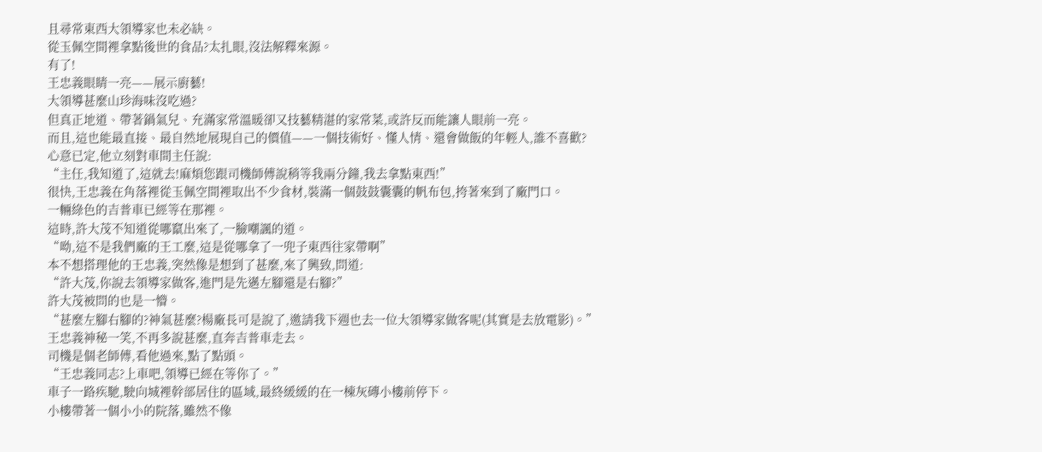且尋常東西大領導家也未必缺。
從玉佩空間裡拿點後世的食品?太扎眼,沒法解釋來源。
有了!
王忠義眼睛一亮——展示廚藝!
大領導甚麼山珍海味沒吃過?
但真正地道、帶著鍋氣兒、充滿家常溫暖卻又技藝精湛的家常菜,或許反而能讓人眼前一亮。
而且,這也能最直接、最自然地展現自己的價值——一個技術好、懂人情、還會做飯的年輕人,誰不喜歡?
心意已定,他立刻對車間主任說:
“主任,我知道了,這就去!麻煩您跟司機師傅說稍等我兩分鐘,我去拿點東西!”
很快,王忠義在角落裡從玉佩空間裡取出不少食材,裝滿一個鼓鼓囊囊的帆布包,挎著來到了廠門口。
一輛綠色的吉普車已經等在那裡。
這時,許大茂不知道從哪竄出來了,一臉嘲諷的道。
“呦,這不是我們廠的王工麼,這是從哪拿了一兜子東西往家帶啊”
本不想搭理他的王忠義,突然像是想到了甚麼,來了興致,問道:
“許大茂,你說去領導家做客,進門是先邁左腳還是右腳?”
許大茂被問的也是一懵。
“甚麼左腳右腳的?神氣甚麼?楊廠長可是說了,邀請我下週也去一位大領導家做客呢(其實是去放電影)。”
王忠義神秘一笑,不再多說甚麼,直奔吉普車走去。
司機是個老師傅,看他過來,點了點頭。
“王忠義同志?上車吧,領導已經在等你了。”
車子一路疾馳,駛向城裡幹部居住的區域,最終緩緩的在一棟灰磚小樓前停下。
小樓帶著一個小小的院落,雖然不像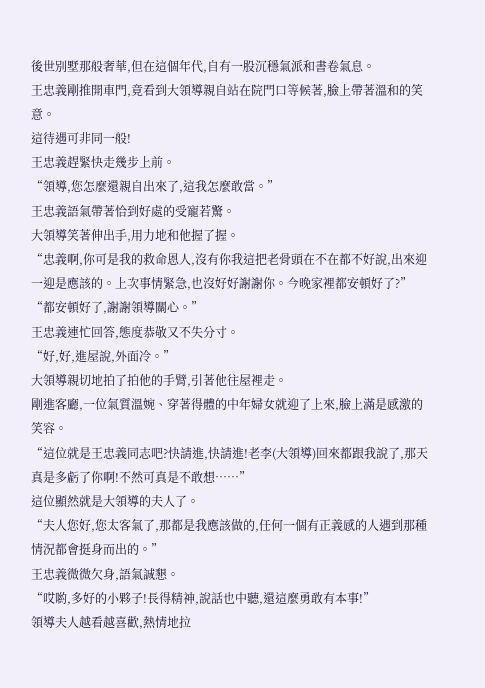後世別墅那般奢華,但在這個年代,自有一股沉穩氣派和書卷氣息。
王忠義剛推開車門,竟看到大領導親自站在院門口等候著,臉上帶著溫和的笑意。
這待遇可非同一般!
王忠義趕緊快走幾步上前。
“領導,您怎麼還親自出來了,這我怎麼敢當。”
王忠義語氣帶著恰到好處的受寵若驚。
大領導笑著伸出手,用力地和他握了握。
“忠義啊,你可是我的救命恩人,沒有你我這把老骨頭在不在都不好說,出來迎一迎是應該的。上次事情緊急,也沒好好謝謝你。今晚家裡都安頓好了?”
“都安頓好了,謝謝領導關心。”
王忠義連忙回答,態度恭敬又不失分寸。
“好,好,進屋說,外面冷。”
大領導親切地拍了拍他的手臂,引著他往屋裡走。
剛進客廳,一位氣質溫婉、穿著得體的中年婦女就迎了上來,臉上滿是感激的笑容。
“這位就是王忠義同志吧?快請進,快請進!老李(大領導)回來都跟我說了,那天真是多虧了你啊!不然可真是不敢想……”
這位顯然就是大領導的夫人了。
“夫人您好,您太客氣了,那都是我應該做的,任何一個有正義感的人遇到那種情況都會挺身而出的。”
王忠義微微欠身,語氣誠懇。
“哎喲,多好的小夥子!長得精神,說話也中聽,還這麼勇敢有本事!”
領導夫人越看越喜歡,熱情地拉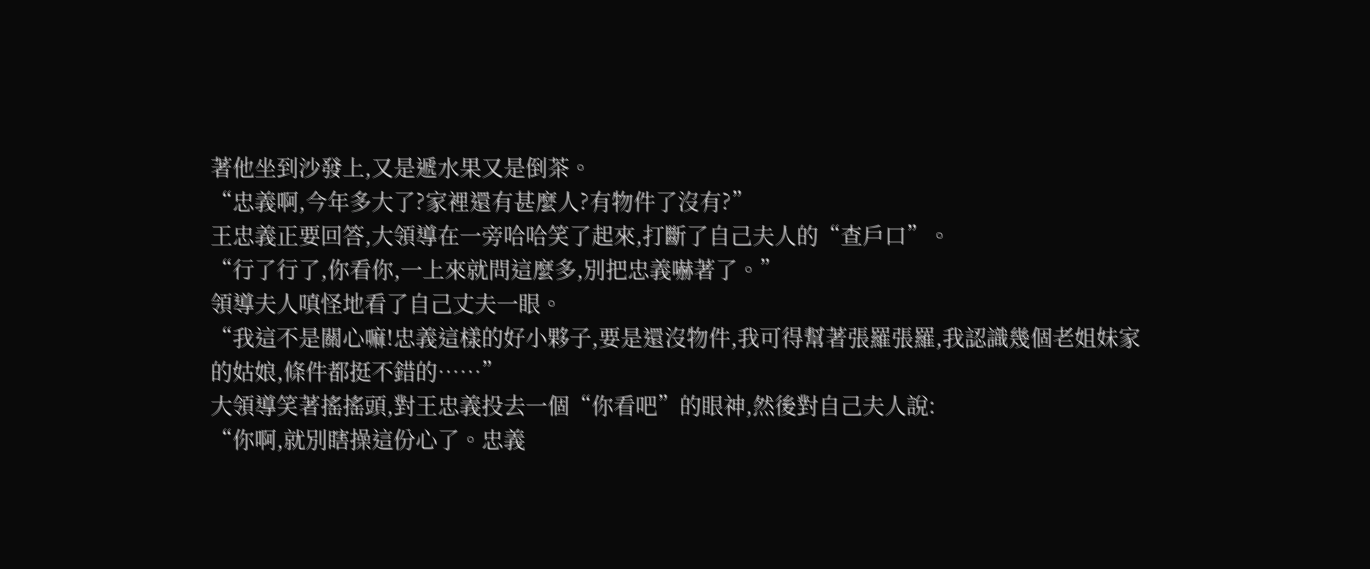著他坐到沙發上,又是遞水果又是倒茶。
“忠義啊,今年多大了?家裡還有甚麼人?有物件了沒有?”
王忠義正要回答,大領導在一旁哈哈笑了起來,打斷了自己夫人的“查戶口”。
“行了行了,你看你,一上來就問這麼多,別把忠義嚇著了。”
領導夫人嗔怪地看了自己丈夫一眼。
“我這不是關心嘛!忠義這樣的好小夥子,要是還沒物件,我可得幫著張羅張羅,我認識幾個老姐妹家的姑娘,條件都挺不錯的……”
大領導笑著搖搖頭,對王忠義投去一個“你看吧”的眼神,然後對自己夫人說:
“你啊,就別瞎操這份心了。忠義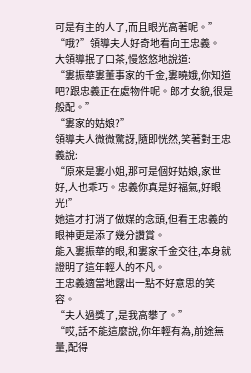可是有主的人了,而且眼光高著呢。”
“哦?”領導夫人好奇地看向王忠義。
大領導抿了口茶,慢悠悠地說道:
“婁振華婁董事家的千金,婁曉娥,你知道吧?跟忠義正在處物件呢。郎才女貌,很是般配。”
“婁家的姑娘?”
領導夫人微微驚訝,隨即恍然,笑著對王忠義說:
“原來是婁小姐,那可是個好姑娘,家世好,人也乖巧。忠義你真是好福氣,好眼光!”
她這才打消了做媒的念頭,但看王忠義的眼神更是添了幾分讚賞。
能入婁振華的眼,和婁家千金交往,本身就證明了這年輕人的不凡。
王忠義適當地露出一點不好意思的笑容。
“夫人過獎了,是我高攀了。”
“哎,話不能這麼說,你年輕有為,前途無量,配得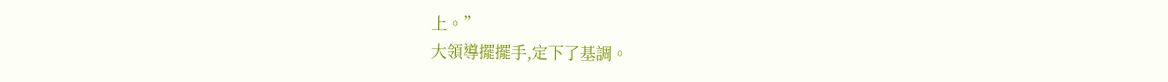上。”
大領導擺擺手,定下了基調。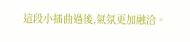這段小插曲過後,氣氛更加融洽。